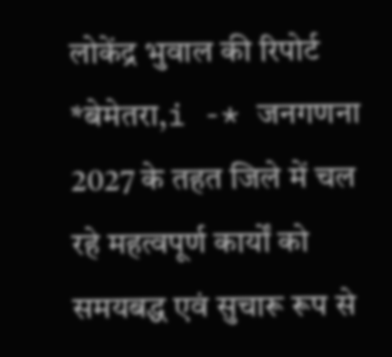लोकेंद्र भुवाल की रिपोर्ट
*बेमेतरा,i -* जनगणना 2027 के तहत जिले में चल रहे महत्वपूर्ण कार्यों को समयबद्ध एवं सुचारू रूप से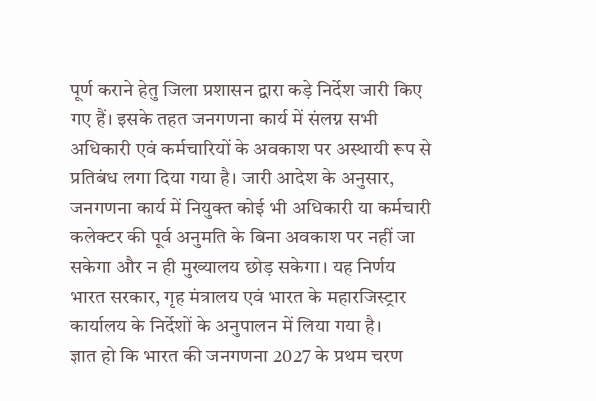पूर्ण कराने हेतु जिला प्रशासन द्वारा कड़े निर्देश जारी किए गए हैं। इसके तहत जनगणना कार्य में संलग्न सभी अधिकारी एवं कर्मचारियों के अवकाश पर अस्थायी रूप से प्रतिबंध लगा दिया गया है। जारी आदेश के अनुसार, जनगणना कार्य में नियुक्त कोई भी अधिकारी या कर्मचारी कलेक्टर की पूर्व अनुमति के बिना अवकाश पर नहीं जा सकेगा और न ही मुख्यालय छोड़ सकेगा। यह निर्णय भारत सरकार, गृह मंत्रालय एवं भारत के महारजिस्ट्रार कार्यालय के निर्देशों के अनुपालन में लिया गया है।
ज्ञात हो कि भारत की जनगणना 2027 के प्रथम चरण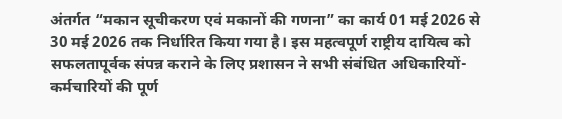अंतर्गत “मकान सूचीकरण एवं मकानों की गणना” का कार्य 01 मई 2026 से 30 मई 2026 तक निर्धारित किया गया है। इस महत्वपूर्ण राष्ट्रीय दायित्व को सफलतापूर्वक संपन्न कराने के लिए प्रशासन ने सभी संबंधित अधिकारियों-कर्मचारियों की पूर्ण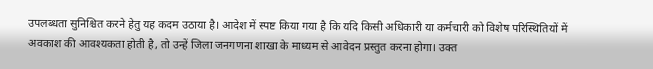उपलब्धता सुनिश्चित करने हेतु यह कदम उठाया है। आदेश में स्पष्ट किया गया है कि यदि किसी अधिकारी या कर्मचारी को विशेष परिस्थितियों में अवकाश की आवश्यकता होती है, तो उन्हें जिला जनगणना शाखा के माध्यम से आवेदन प्रस्तुत करना होगा। उक्त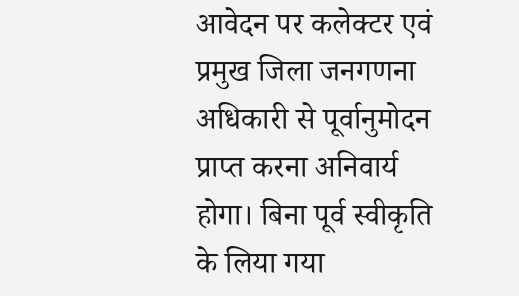आवेदन पर कलेक्टर एवं प्रमुख जिला जनगणना अधिकारी से पूर्वानुमोदन प्राप्त करना अनिवार्य होगा। बिना पूर्व स्वीकृति के लिया गया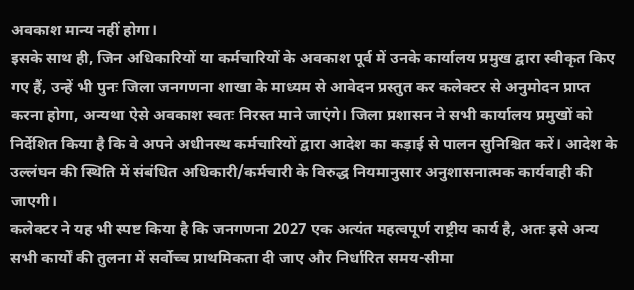अवकाश मान्य नहीं होगा।
इसके साथ ही, जिन अधिकारियों या कर्मचारियों के अवकाश पूर्व में उनके कार्यालय प्रमुख द्वारा स्वीकृत किए गए हैं, उन्हें भी पुनः जिला जनगणना शाखा के माध्यम से आवेदन प्रस्तुत कर कलेक्टर से अनुमोदन प्राप्त करना होगा, अन्यथा ऐसे अवकाश स्वतः निरस्त माने जाएंगे। जिला प्रशासन ने सभी कार्यालय प्रमुखों को निर्देशित किया है कि वे अपने अधीनस्थ कर्मचारियों द्वारा आदेश का कड़ाई से पालन सुनिश्चित करें। आदेश के उल्लंघन की स्थिति में संबंधित अधिकारी/कर्मचारी के विरुद्ध नियमानुसार अनुशासनात्मक कार्यवाही की जाएगी।
कलेक्टर ने यह भी स्पष्ट किया है कि जनगणना 2027 एक अत्यंत महत्वपूर्ण राष्ट्रीय कार्य है, अतः इसे अन्य सभी कार्यों की तुलना में सर्वोच्च प्राथमिकता दी जाए और निर्धारित समय-सीमा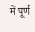में पूर्ण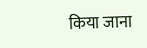किया जाना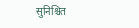सुनिश्चित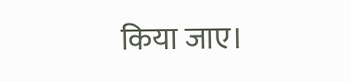किया जाए।